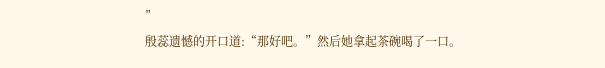”
殷蕊遗憾的开口道:“那好吧。”然后她拿起茶碗喝了一口。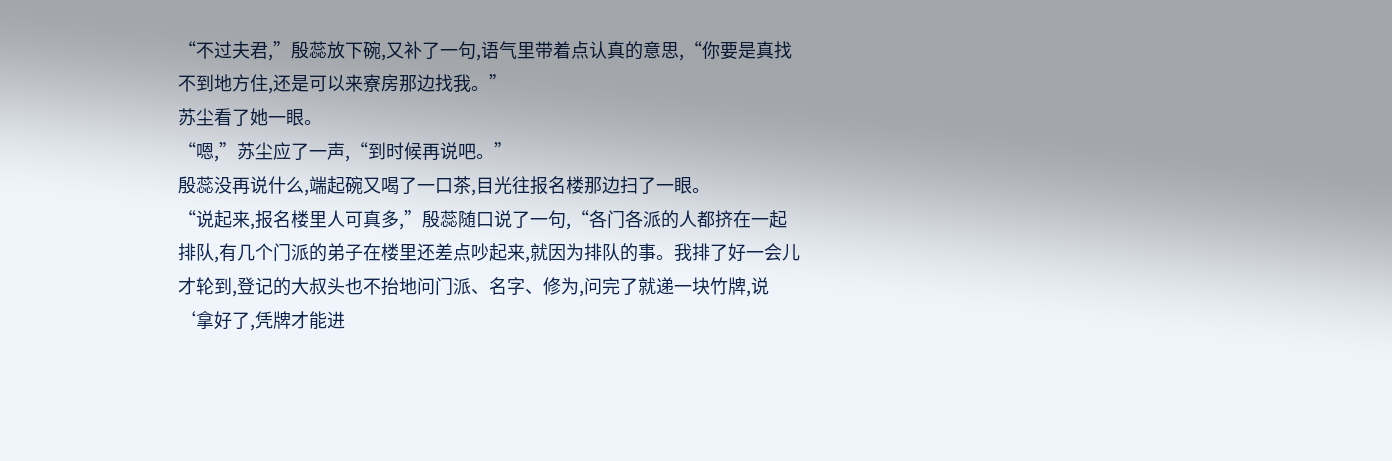“不过夫君,”殷蕊放下碗,又补了一句,语气里带着点认真的意思,“你要是真找不到地方住,还是可以来寮房那边找我。”
苏尘看了她一眼。
“嗯,”苏尘应了一声,“到时候再说吧。”
殷蕊没再说什么,端起碗又喝了一口茶,目光往报名楼那边扫了一眼。
“说起来,报名楼里人可真多,”殷蕊随口说了一句,“各门各派的人都挤在一起排队,有几个门派的弟子在楼里还差点吵起来,就因为排队的事。我排了好一会儿才轮到,登记的大叔头也不抬地问门派、名字、修为,问完了就递一块竹牌,说‘拿好了,凭牌才能进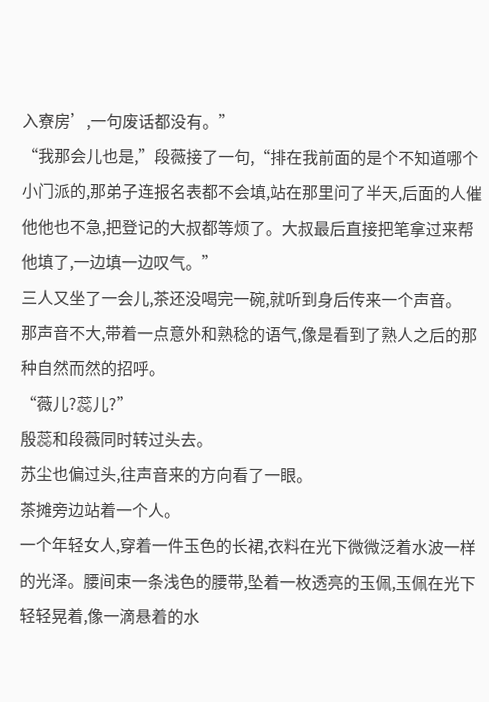入寮房’,一句废话都没有。”
“我那会儿也是,”段薇接了一句,“排在我前面的是个不知道哪个小门派的,那弟子连报名表都不会填,站在那里问了半天,后面的人催他他也不急,把登记的大叔都等烦了。大叔最后直接把笔拿过来帮他填了,一边填一边叹气。”
三人又坐了一会儿,茶还没喝完一碗,就听到身后传来一个声音。
那声音不大,带着一点意外和熟稔的语气,像是看到了熟人之后的那种自然而然的招呼。
“薇儿?蕊儿?”
殷蕊和段薇同时转过头去。
苏尘也偏过头,往声音来的方向看了一眼。
茶摊旁边站着一个人。
一个年轻女人,穿着一件玉色的长裙,衣料在光下微微泛着水波一样的光泽。腰间束一条浅色的腰带,坠着一枚透亮的玉佩,玉佩在光下轻轻晃着,像一滴悬着的水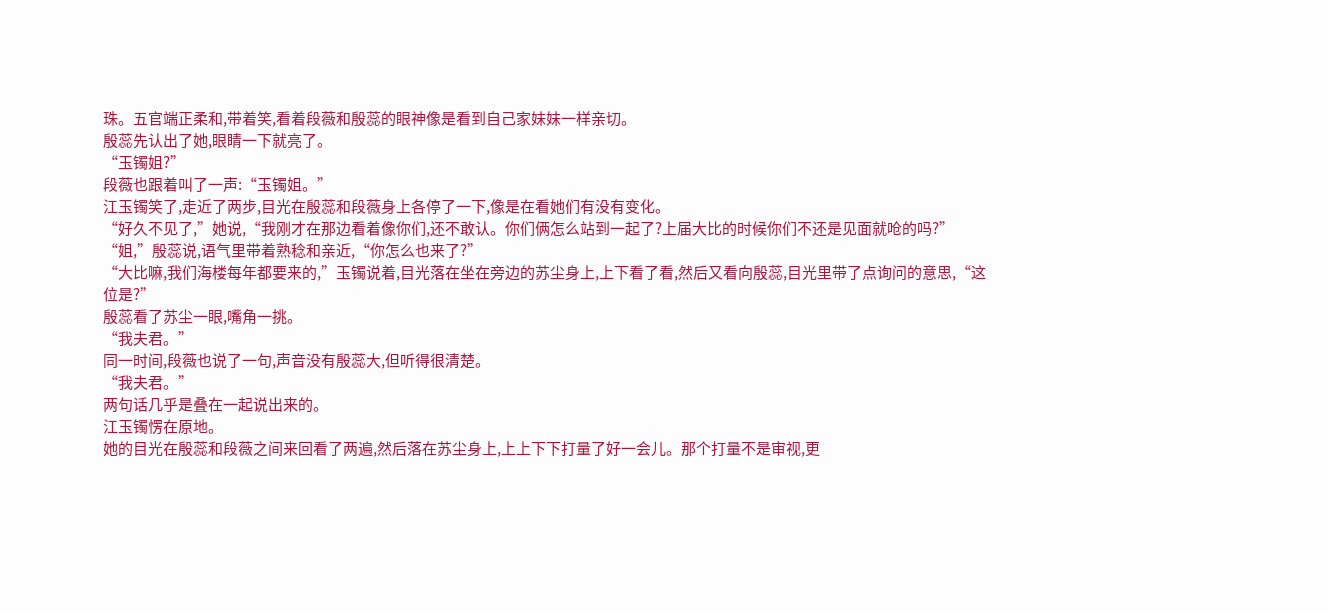珠。五官端正柔和,带着笑,看着段薇和殷蕊的眼神像是看到自己家妹妹一样亲切。
殷蕊先认出了她,眼睛一下就亮了。
“玉镯姐?”
段薇也跟着叫了一声:“玉镯姐。”
江玉镯笑了,走近了两步,目光在殷蕊和段薇身上各停了一下,像是在看她们有没有变化。
“好久不见了,”她说,“我刚才在那边看着像你们,还不敢认。你们俩怎么站到一起了?上届大比的时候你们不还是见面就呛的吗?”
“姐,”殷蕊说,语气里带着熟稔和亲近,“你怎么也来了?”
“大比嘛,我们海楼每年都要来的,”玉镯说着,目光落在坐在旁边的苏尘身上,上下看了看,然后又看向殷蕊,目光里带了点询问的意思,“这位是?”
殷蕊看了苏尘一眼,嘴角一挑。
“我夫君。”
同一时间,段薇也说了一句,声音没有殷蕊大,但听得很清楚。
“我夫君。”
两句话几乎是叠在一起说出来的。
江玉镯愣在原地。
她的目光在殷蕊和段薇之间来回看了两遍,然后落在苏尘身上,上上下下打量了好一会儿。那个打量不是审视,更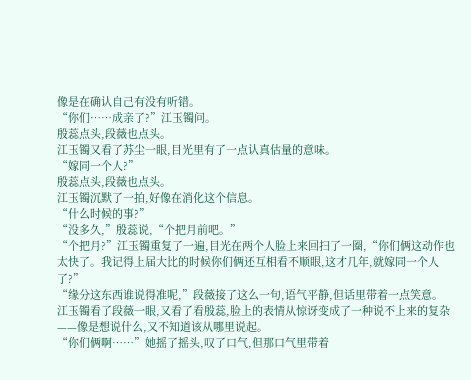像是在确认自己有没有听错。
“你们……成亲了?”江玉镯问。
殷蕊点头,段薇也点头。
江玉镯又看了苏尘一眼,目光里有了一点认真估量的意味。
“嫁同一个人?”
殷蕊点头,段薇也点头。
江玉镯沉默了一拍,好像在消化这个信息。
“什么时候的事?”
“没多久,”殷蕊说,“个把月前吧。”
“个把月?”江玉镯重复了一遍,目光在两个人脸上来回扫了一圈,“你们俩这动作也太快了。我记得上届大比的时候你们俩还互相看不顺眼,这才几年,就嫁同一个人了?”
“缘分这东西谁说得准呢,”段薇接了这么一句,语气平静,但话里带着一点笑意。
江玉镯看了段薇一眼,又看了看殷蕊,脸上的表情从惊讶变成了一种说不上来的复杂——像是想说什么,又不知道该从哪里说起。
“你们俩啊……”她摇了摇头,叹了口气,但那口气里带着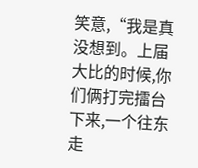笑意,“我是真没想到。上届大比的时候,你们俩打完擂台下来,一个往东走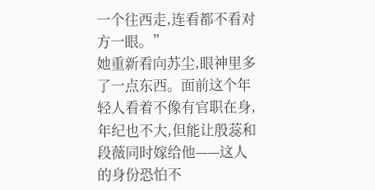一个往西走,连看都不看对方一眼。”
她重新看向苏尘,眼神里多了一点东西。面前这个年轻人看着不像有官职在身,年纪也不大,但能让殷蕊和段薇同时嫁给他——这人的身份恐怕不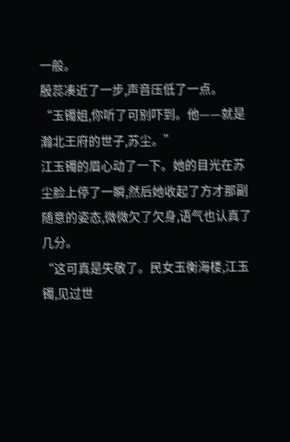一般。
殷蕊凑近了一步,声音压低了一点。
“玉镯姐,你听了可别吓到。他——就是瀚北王府的世子,苏尘。”
江玉镯的眉心动了一下。她的目光在苏尘脸上停了一瞬,然后她收起了方才那副随意的姿态,微微欠了欠身,语气也认真了几分。
“这可真是失敬了。民女玉衡海楼,江玉镯,见过世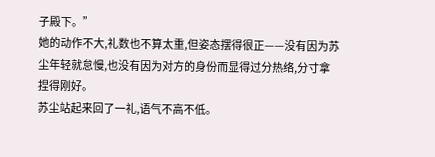子殿下。”
她的动作不大,礼数也不算太重,但姿态摆得很正——没有因为苏尘年轻就怠慢,也没有因为对方的身份而显得过分热络,分寸拿捏得刚好。
苏尘站起来回了一礼,语气不高不低。